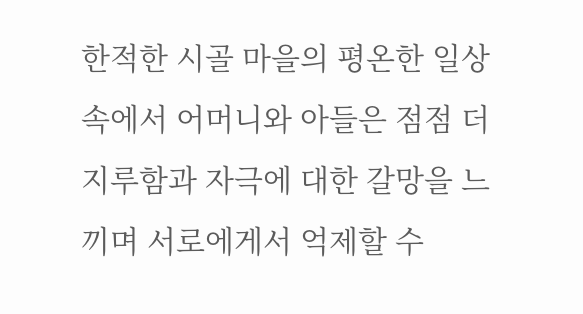한적한 시골 마을의 평온한 일상 속에서 어머니와 아들은 점점 더 지루함과 자극에 대한 갈망을 느끼며 서로에게서 억제할 수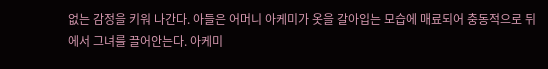없는 감정을 키워 나간다. 아들은 어머니 아케미가 옷을 갈아입는 모습에 매료되어 충동적으로 뒤에서 그녀를 끌어안는다. 아케미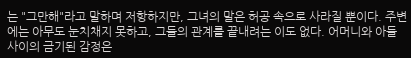는 "그만해"라고 말하며 저항하지만, 그녀의 말은 허공 속으로 사라질 뿐이다. 주변에는 아무도 눈치채지 못하고, 그들의 관계를 끝내려는 이도 없다. 어머니와 아들 사이의 금기된 감정은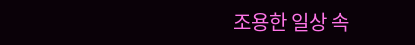조용한 일상 속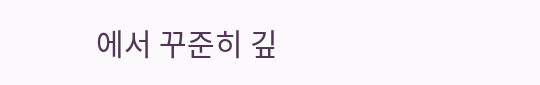에서 꾸준히 깊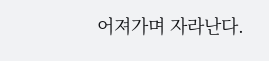어져가며 자라난다.